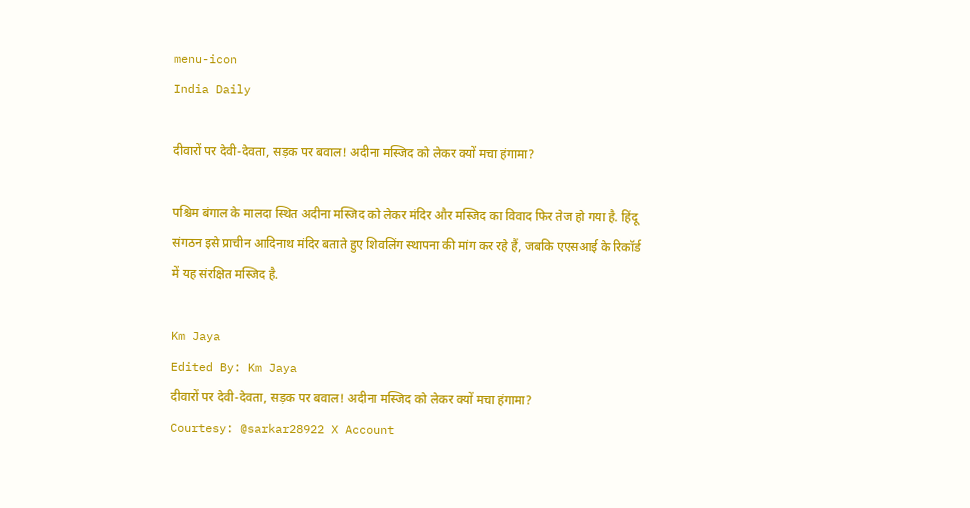menu-icon
India Daily

दीवारों पर देवी-देवता, सड़क पर बवाल! अदीना मस्जिद को लेकर क्यों मचा हंगामा?

पश्चिम बंगाल के मालदा स्थित अदीना मस्जिद को लेकर मंदिर और मस्जिद का विवाद फिर तेज हो गया है. हिंदू संगठन इसे प्राचीन आदिनाथ मंदिर बताते हुए शिवलिंग स्थापना की मांग कर रहे हैं, जबकि एएसआई के रिकॉर्ड में यह संरक्षित मस्जिद है.

Km Jaya
Edited By: Km Jaya
दीवारों पर देवी-देवता, सड़क पर बवाल! अदीना मस्जिद को लेकर क्यों मचा हंगामा?
Courtesy: @sarkar28922 X Account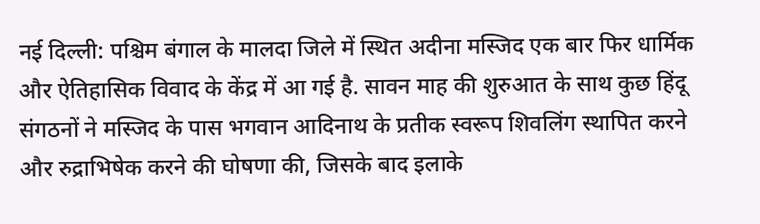नई दिल्ली: पश्चिम बंगाल के मालदा जिले में स्थित अदीना मस्जिद एक बार फिर धार्मिक और ऐतिहासिक विवाद के केंद्र में आ गई है. सावन माह की शुरुआत के साथ कुछ हिंदू संगठनों ने मस्जिद के पास भगवान आदिनाथ के प्रतीक स्वरूप शिवलिंग स्थापित करने और रुद्राभिषेक करने की घोषणा की, जिसके बाद इलाके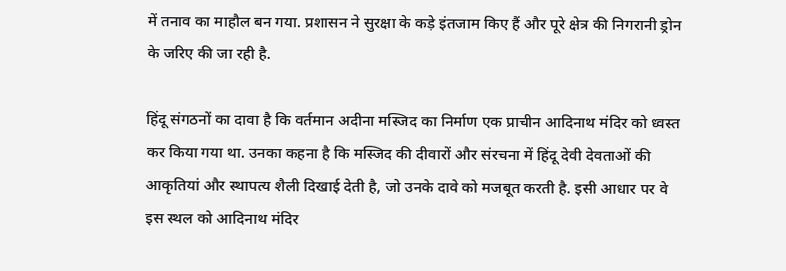में तनाव का माहौल बन गया. प्रशासन ने सुरक्षा के कड़े इंतजाम किए हैं और पूरे क्षेत्र की निगरानी ड्रोन के जरिए की जा रही है.

हिंदू संगठनों का दावा है कि वर्तमान अदीना मस्जिद का निर्माण एक प्राचीन आदिनाथ मंदिर को ध्वस्त कर किया गया था. उनका कहना है कि मस्जिद की दीवारों और संरचना में हिंदू देवी देवताओं की आकृतियां और स्थापत्य शैली दिखाई देती है, जो उनके दावे को मजबूत करती है. इसी आधार पर वे इस स्थल को आदिनाथ मंदिर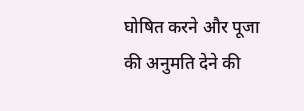घोषित करने और पूजा की अनुमति देने की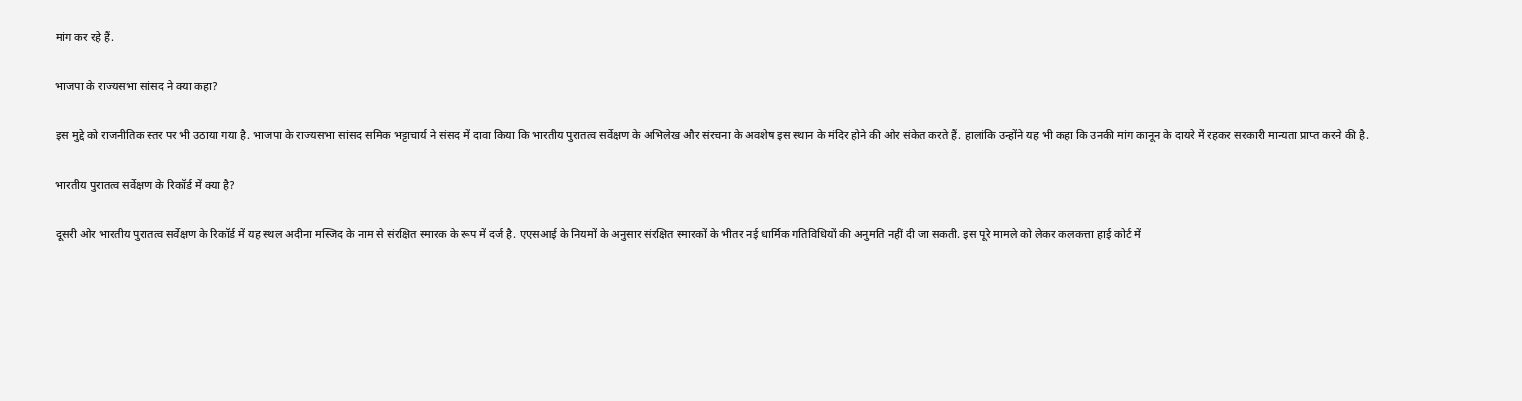मांग कर रहे हैं.

भाजपा के राज्यसभा सांसद ने क्या कहा?

इस मुद्दे को राजनीतिक स्तर पर भी उठाया गया है. भाजपा के राज्यसभा सांसद समिक भट्टाचार्य ने संसद में दावा किया कि भारतीय पुरातत्व सर्वेक्षण के अभिलेख और संरचना के अवशेष इस स्थान के मंदिर होने की ओर संकेत करते हैं. हालांकि उन्होंने यह भी कहा कि उनकी मांग कानून के दायरे में रहकर सरकारी मान्यता प्राप्त करने की है.

भारतीय पुरातत्व सर्वेक्षण के रिकॉर्ड में क्या है?

दूसरी ओर भारतीय पुरातत्व सर्वेक्षण के रिकॉर्ड में यह स्थल अदीना मस्जिद के नाम से संरक्षित स्मारक के रूप में दर्ज है. एएसआई के नियमों के अनुसार संरक्षित स्मारकों के भीतर नई धार्मिक गतिविधियों की अनुमति नहीं दी जा सकती. इस पूरे मामले को लेकर कलकत्ता हाई कोर्ट में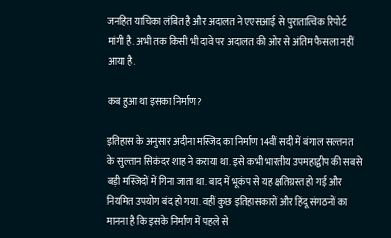जनहित याचिका लंबित है और अदालत ने एएसआई से पुरातात्विक रिपोर्ट मांगी है. अभी तक किसी भी दावे पर अदालत की ओर से अंतिम फैसला नहीं आया है.

कब हुआ था इसका निर्माण?

इतिहास के अनुसार अदीना मस्जिद का निर्माण 14वीं सदी में बंगाल सल्तनत के सुल्तान सिकंदर शाह ने कराया था. इसे कभी भारतीय उपमहाद्वीप की सबसे बड़ी मस्जिदों में गिना जाता था. बाद में भूकंप से यह क्षतिग्रस्त हो गई और नियमित उपयोग बंद हो गया. वहीं कुछ इतिहासकारों और हिंदू संगठनों का मानना है कि इसके निर्माण में पहले से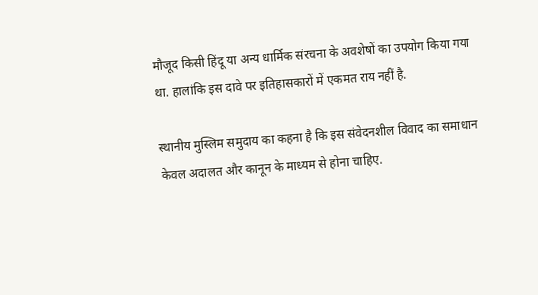मौजूद किसी हिंदू या अन्य धार्मिक संरचना के अवशेषों का उपयोग किया गया था. हालांकि इस दावे पर इतिहासकारों में एकमत राय नहीं है.

स्थानीय मुस्लिम समुदाय का कहना है कि इस संवेदनशील विवाद का समाधान केवल अदालत और कानून के माध्यम से होना चाहिए.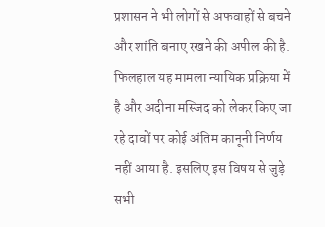प्रशासन ने भी लोगों से अफवाहों से बचने और शांति बनाए रखने की अपील की है. फिलहाल यह मामला न्यायिक प्रक्रिया में है और अदीना मस्जिद को लेकर किए जा रहे दावों पर कोई अंतिम कानूनी निर्णय नहीं आया है. इसलिए इस विषय से जुड़े सभी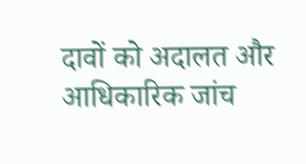दावों को अदालत और आधिकारिक जांच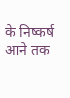के निष्कर्ष आने तक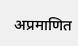अप्रमाणित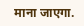माना जाएगा.